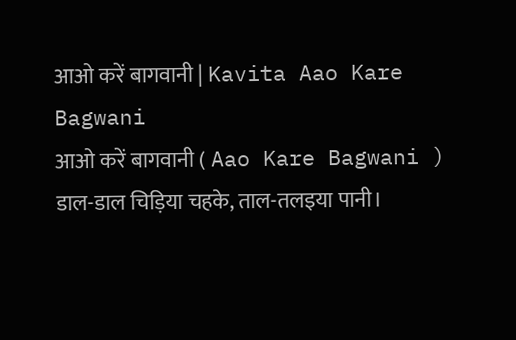आओ करें बागवानी | Kavita Aao Kare Bagwani
आओ करें बागवानी ( Aao Kare Bagwani ) डाल-डाल चिड़िया चहके, ताल-तलइया पानी।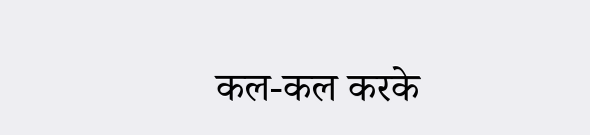कल-कल करके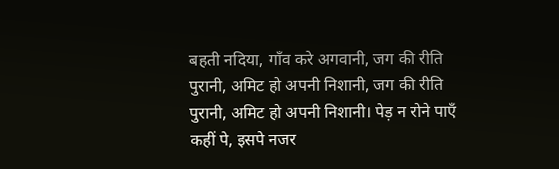बहती नदिया, गाँव करे अगवानी, जग की रीति पुरानी, अमिट हो अपनी निशानी, जग की रीति पुरानी, अमिट हो अपनी निशानी। पेड़ न रोने पाएँ कहीं पे, इसपे नजर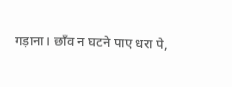गड़ाना। छाँव न घटने पाए धरा पे,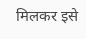मिलकर इसे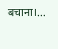बचाना।…